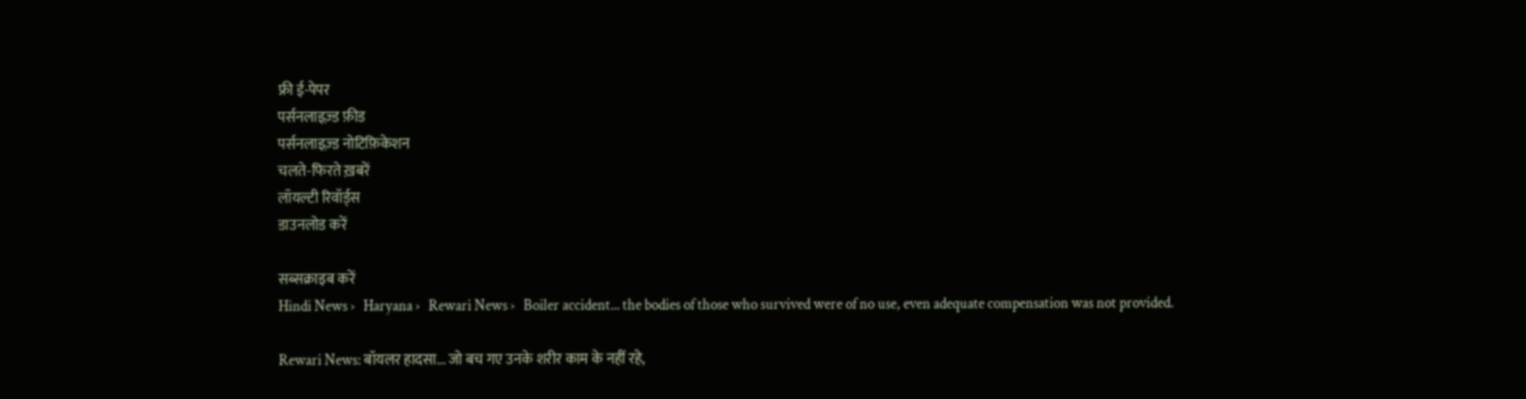फ्री ई-पेपर
पर्सनलाइज़्ड फ़ीड
पर्सनलाइज़्ड नोटिफ़िकेशन
चलते-फिरते ख़बरें
लॉयल्टी रिवॉर्ड्स
डाउनलोड करें

सब्सक्राइब करें
Hindi News ›   Haryana ›   Rewari News ›   Boiler accident... the bodies of those who survived were of no use, even adequate compensation was not provided.

Rewari News: बॉयलर हादसा... जो बच गए उनके शरीर काम के नहीं रहे,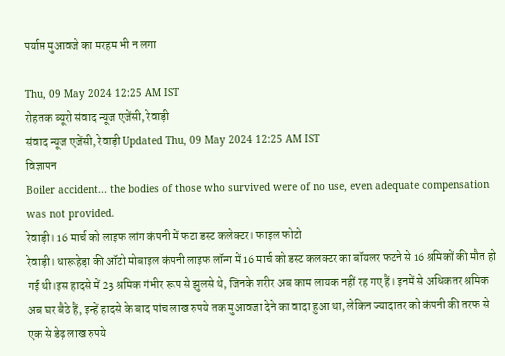पर्याप्त मुआवजे का मरहम भी न लगा

Thu, 09 May 2024 12:25 AM IST
रोहतक ब्यूरो संवाद न्यूज एजेंसी, रेवाड़ी
संवाद न्यूज एजेंसी, रेवाड़ी Updated Thu, 09 May 2024 12:25 AM IST
विज्ञापन
Boiler accident... the bodies of those who survived were of no use, even adequate compensation was not provided.
रेवाड़ी। 16 मार्च को लाइफ लांग कंपनी में फटा डस्ट कलेक्टर। फाइल फोटो
रेवाड़ी। धारूहेड़ा की ऑटो मोबाइल कंपनी लाइफ लॉन्ग में 16 मार्च को डस्ट कलक्टर का बॉयलर फटने से 16 श्रमिकों की मौत हो गई थी।इस हादसे में 23 श्रमिक गंभीर रूप से झुलसे थे, जिनके शरीर अब काम लायक नहीं रह गए हैं। इनमें से अधिकतर श्रमिक अब घर बैठे हैं, इन्हें हादसे के बाद पांच लाख रुपये तक मुआवजा देने का वादा हुआ था, लेकिन ज्यादातर को कंपनी की तरफ से एक से डेढ़ लाख रुपये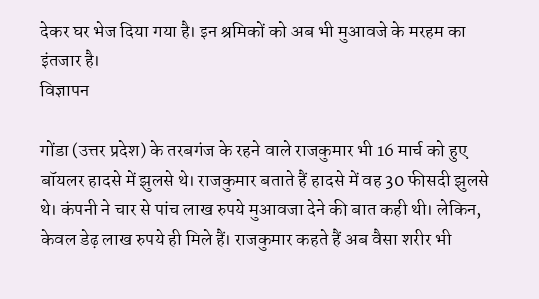देकर घर भेज दिया गया है। इन श्रमिकों को अब भी मुआवजे के मरहम का इंतजार है।
विज्ञापन

गोंडा (उत्तर प्रदेश) के तरबगंज के रहने वाले राजकुमार भी 16 मार्च को हुए बॉयलर हादसे में झुलसे थे। राजकुमार बताते हैं हादसे में वह 30 फीसदी झुलसे थे। कंपनी ने चार से पांच लाख रुपये मुआवजा देने की बात कही थी। लेकिन, केवल डेढ़ लाख रुपये ही मिले हैं। राजकुमार कहते हैं अब वैसा शरीर भी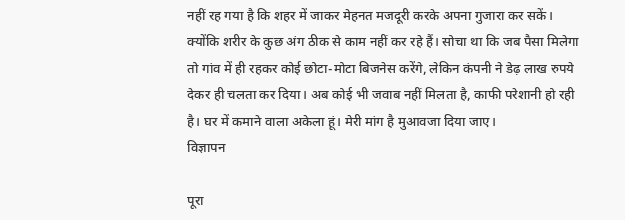नहीं रह गया है कि शहर में जाकर मेहनत मजदूरी करके अपना गुजारा कर सकें। क्योंकि शरीर के कुछ अंग ठीक से काम नहीं कर रहे हैं। सोचा था कि जब पैसा मिलेगा तो गांव में ही रहकर कोई छोटा-मोटा बिजनेस करेंगे, लेकिन कंपनी ने डेढ़ लाख रुपये देकर ही चलता कर दिया। अब कोई भी जवाब नहीं मिलता है, काफी परेशानी हो रही है। घर में कमाने वाला अकेला हूं। मेरी मांग है मुआवजा दिया जाए।
विज्ञापन

पूरा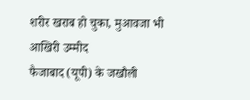शरीर खराब हो चुका, मुआवजा भी आखिरी उम्मीद
फैजाबाद (यूपी) के जखौली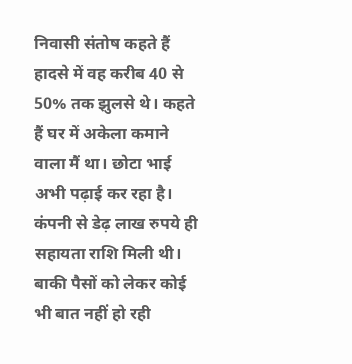निवासी संतोष कहते हैं हादसे में वह करीब 40 से 50% तक झुलसे थे। कहते हैं घर में अकेला कमाने वाला मैं था। छोटा भाई अभी पढ़ाई कर रहा है। कंपनी से डेढ़ लाख रुपये ही सहायता राशि मिली थी। बाकी पैसों को लेकर कोई भी बात नहीं हो रही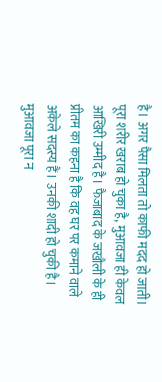है। अगर पैसा मिलता तो काफी मदद हो जाती। पूरा शरीर खराब हो चुका है, मुआवजा ही केवल आखिरी उम्मीद है। फैजाबाद के जखौली के ही प्रीतम का कहना है कि वह घर पर कमाने वाले अकेले सदस्य हैं। उनकी शादी हो चुकी है। मुआवजा पूरा न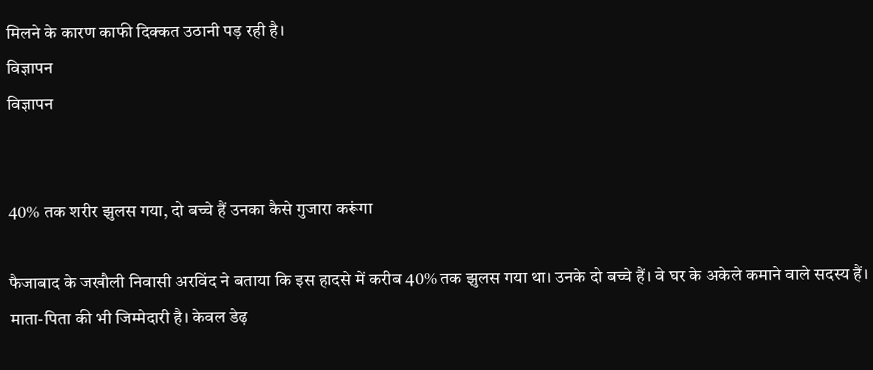मिलने के कारण काफी दिक्कत उठानी पड़ रही है।
विज्ञापन
विज्ञापन


40% तक शरीर झुलस गया, दो बच्चे हैं उनका कैसे गुजारा करूंगा

फैजाबाद के जखौली निवासी अरविंद ने बताया कि इस हादसे में करीब 40% तक झुलस गया था। उनके दो बच्चे हैं। वे घर के अकेले कमाने वाले सदस्य हैं। माता-पिता की भी जिम्मेदारी है। केवल डेढ़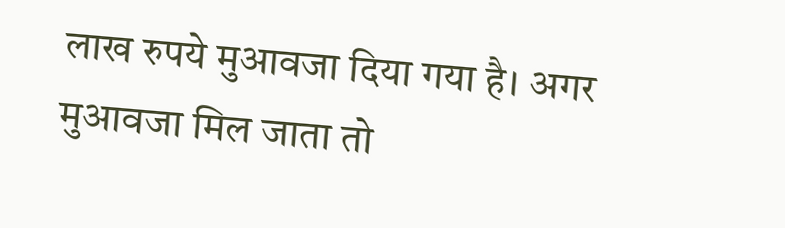लाख रुपये मुआवजा दिया गया है। अगर मुआवजा मिल जाता तो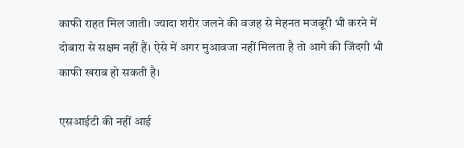काफी राहत मिल जाती। ज्यादा शरीर जलने की वजह से मेहनत मजबूरी भी करने में दोबारा से सक्षम नहीं हैं। ऐसे में अगर मुआवजा नहीं मिलता है तो आगे की जिंदगी भी काफी खराब हो सकती है।

एसआईटी की नहीं आई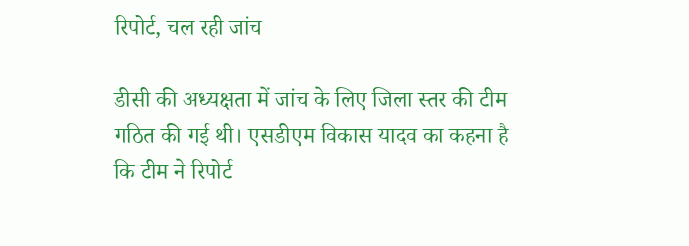रिपोर्ट, चल रही जांच

डीसी की अध्यक्षता में जांच के लिए जिला स्तर की टीम गठित की गई थी। एसडीएम विकास यादव का कहना है कि टीम ने रिपोर्ट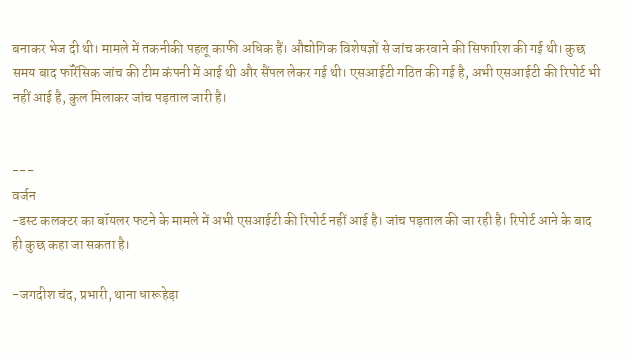बनाकर भेज दी थी। मामले में तकनीकी पहलू काफी अधिक हैं। औद्योगिक विशेषज्ञों से जांच करवाने की सिफारिश की गई थी। कुछ समय बाद फॉरेंसिक जांच की टीम कंपनी में आई थी और सैंपल लेकर गई थी। एसआईटी गठित की गई है, अभी एसआईटी की रिपोर्ट भी नहीं आई है, कुल मिलाकर जांच पड़ताल जारी है।


---
वर्जन
-डस्ट कलक्टर का बॉयलर फटने के मामले में अभी एसआईटी की रिपोर्ट नहीं आई है। जांच पड़ताल की जा रही है। रिपोर्ट आने के बाद ही कुछ कहा जा सकता है।

-जगदीश चंद, प्रभारी, थाना धारूहेड़ा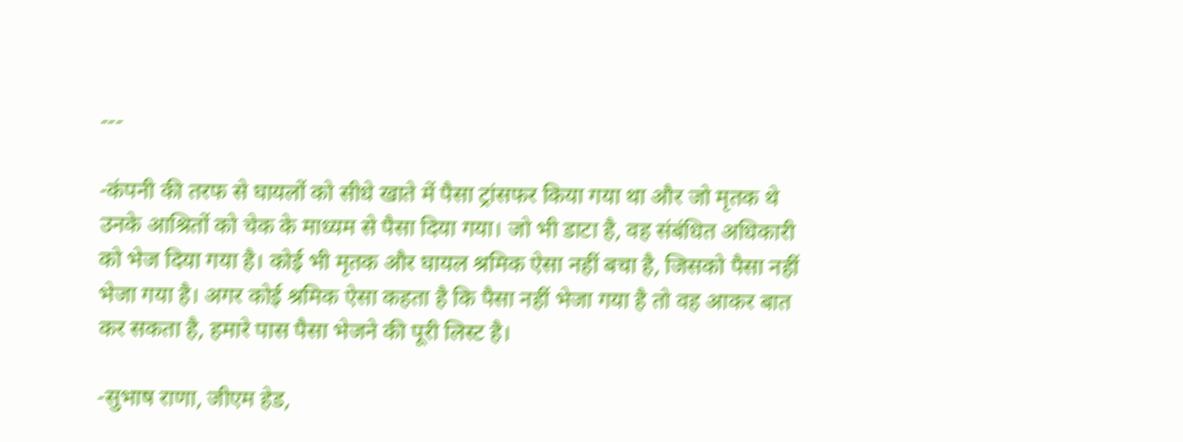---

-कंपनी की तरफ से घायलों को सीधे खाते में पैसा ट्रांसफर किया गया था और जो मृतक थे उनके आश्रितों को चेक के माध्यम से पैसा दिया गया। जो भी डाटा है, वह संबंधित अधिकारी को भेज दिया गया है। कोई भी मृतक और घायल श्रमिक ऐसा नहीं बचा है, जिसको पैसा नहीं भेजा गया है। अगर कोई श्रमिक ऐसा कहता है कि पैसा नहीं भेजा गया है तो वह आकर बात कर सकता है, हमारे पास पैसा भेजने की पूरी लिस्ट है।

-सुभाष राणा, जीएम हेड,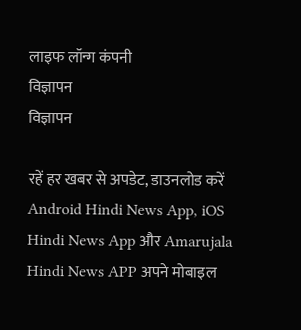लाइफ लॉन्ग कंपनी
विज्ञापन
विज्ञापन

रहें हर खबर से अपडेट, डाउनलोड करें Android Hindi News App, iOS Hindi News App और Amarujala Hindi News APP अपने मोबाइल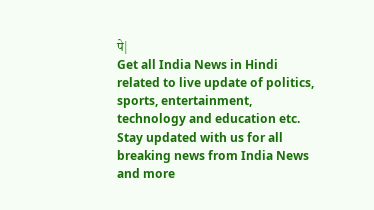पे|
Get all India News in Hindi related to live update of politics, sports, entertainment, technology and education etc. Stay updated with us for all breaking news from India News and more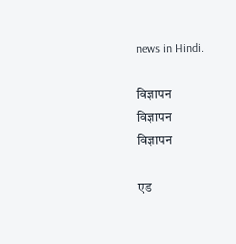news in Hindi.

विज्ञापन
विज्ञापन
विज्ञापन

एड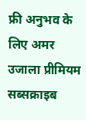फ्री अनुभव के लिए अमर उजाला प्रीमियम सब्सक्राइब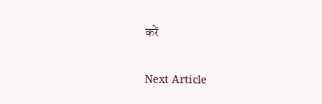करें

Next Article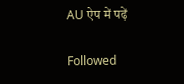AU ऐप में पढ़ें

Followed